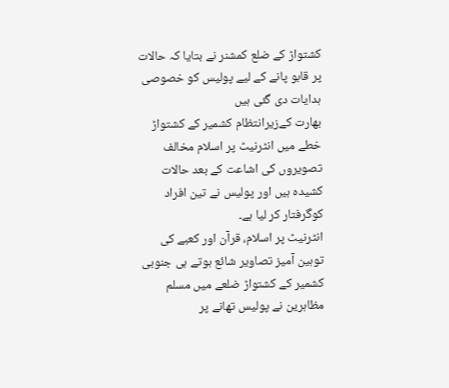کشتواڑ کے ضلع کمشنر نے بتایا کہ حالات پر قابو پانے کے لیے پولیس کو خصوصی ہدایات دی گئی ہیں
بھارت کےزیرانتظام کشمیر کے کشتواڑ خطے میں انٹرنیٹ پر اسلام مخالف تصویروں کی اشاعت کے بعد حالات کشیدہ ہیں اور پولیس نے تین افراد کوگرفتار کر لیا ہے۔
انٹرنیٹ پر اسلام، قرآن اور کعبے کی توہین آمیز تصاویر شائع ہوتے ہی جنوبی کشمیر کے کشتواڑ ضلعے میں مسلم مظاہرین نے پولیس تھانے پر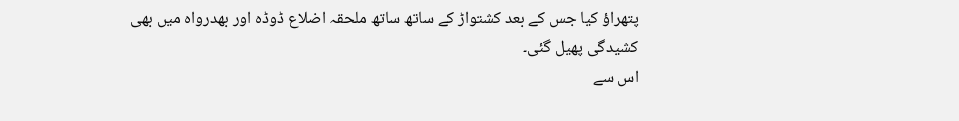پتھراؤ کیا جس کے بعد کشتواڑ کے ساتھ ساتھ ملحقہ اضلاع ڈوڈہ اور بھدرواہ میں بھی کشیدگی پھیل گئی۔
اس سے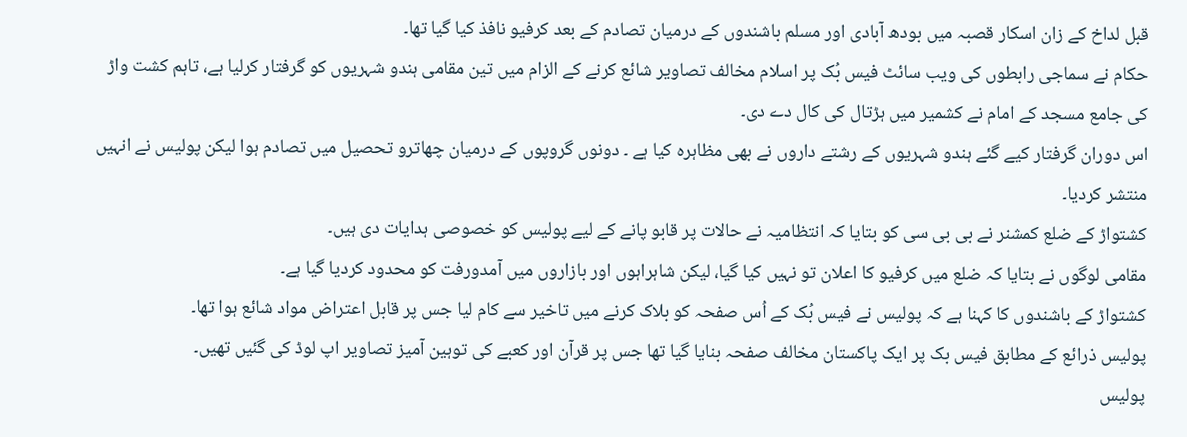قبل لداخ کے زان اسکار قصبہ میں بودھ آبادی اور مسلم باشندوں کے درمیان تصادم کے بعد کرفیو نافذ کیا گیا تھا۔
حکام نے سماجی رابطوں کی ویب سائٹ فیس بُک پر اسلام مخالف تصاویر شائع کرنے کے الزام میں تین مقامی ہندو شہریوں کو گرفتار کرلیا ہے، تاہم کشت واڑ کی جامع مسجد کے امام نے کشمیر میں ہڑتال کی کال دے دی۔
اس دوران گرفتار کیے گئے ہندو شہریوں کے رشتے داروں نے بھی مظاہرہ کیا ہے ۔ دونوں گروپوں کے درمیان چھاترو تحصیل میں تصادم ہوا لیکن پولیس نے انہیں منتشر کردیا۔
کشتواڑ کے ضلع کمشنر نے بی بی سی کو بتایا کہ انتظامیہ نے حالات پر قابو پانے کے لیے پولیس کو خصوصی ہدایات دی ہیں۔
مقامی لوگوں نے بتایا کہ ضلع میں کرفیو کا اعلان تو نہیں کیا گیا، لیکن شاہراہوں اور بازاروں میں آمدورفت کو محدود کردیا گیا ہے۔
کشتواڑ کے باشندوں کا کہنا ہے کہ پولیس نے فیس بُک کے اُس صفحہ کو بلاک کرنے میں تاخیر سے کام لیا جس پر قابل اعتراض مواد شائع ہوا تھا۔
پولیس ذرائع کے مطابق فیس بک پر ایک پاکستان مخالف صفحہ بنایا گیا تھا جس پر قرآن اور کعبے کی توہین آمیز تصاویر اپ لوڈ کی گئیں تھیں۔
پولیس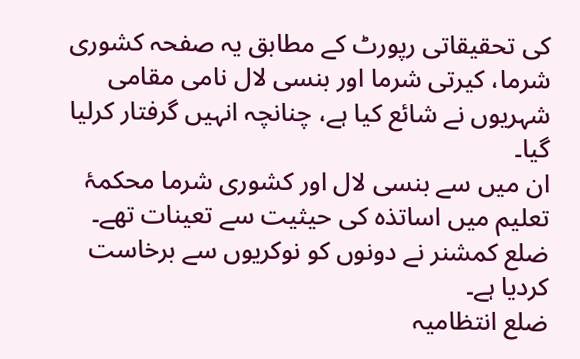کی تحقیقاتی رپورٹ کے مطابق یہ صفحہ کشوری شرما، کیرتی شرما اور بنسی لال نامی مقامی شہریوں نے شائع کیا ہے، چنانچہ انہیں گرفتار کرلیا گیا۔
ان میں سے بنسی لال اور کشوری شرما محکمۂ تعلیم میں اساتذہ کی حیثیت سے تعینات تھے۔ ضلع کمشنر نے دونوں کو نوکریوں سے برخاست کردیا ہے۔
ضلع انتظامیہ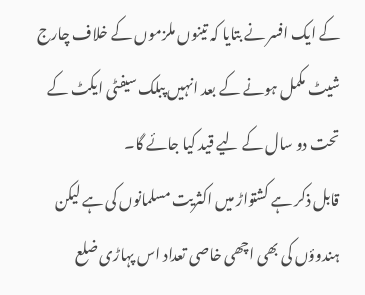کے ایک افسر نے بتایا کہ تینوں ملزموں کے خلاف چارج شیٹ مکمل ہونے کے بعد انہیں پبلک سیفٹی ایکٹ کے تحت دو سال کے لیے قید کیا جائے گا۔
قابل ذکر ہے کشتواڑ میں اکثریت مسلمانوں کی ہے لیکن ہندوؤں کی بھی اچھی خاصی تعداد اس پہاڑی ضلع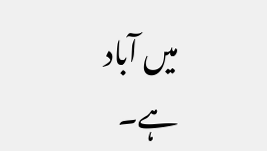میں آباد ہے۔